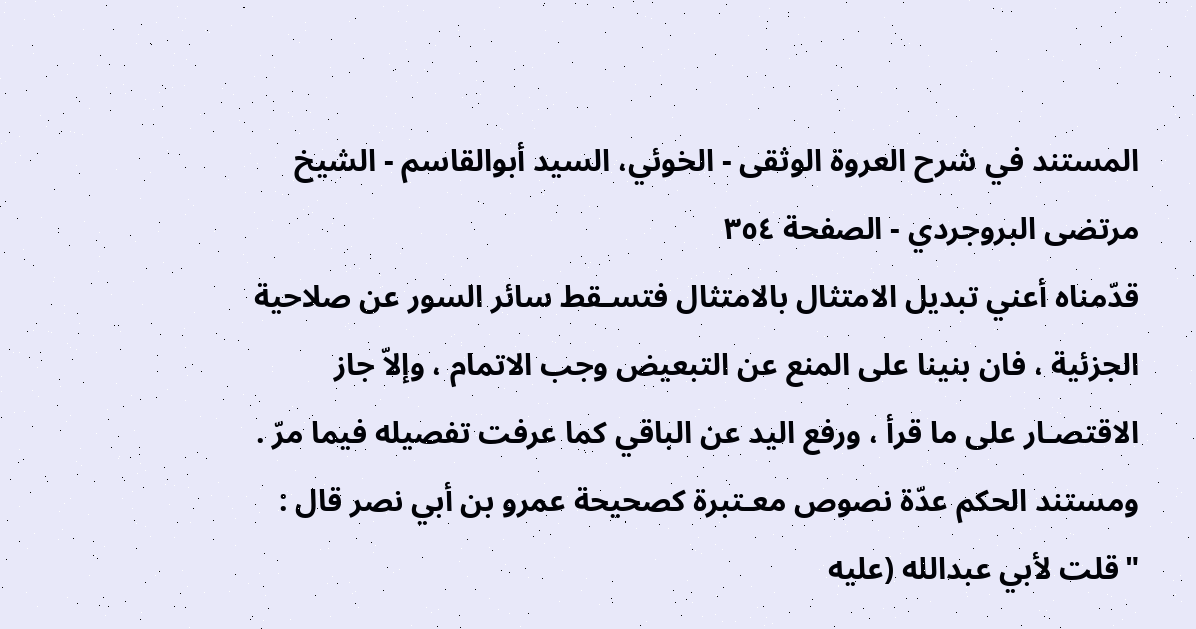المستند في شرح العروة الوثقى - الخوئي، السيد أبوالقاسم - الشيخ مرتضى البروجردي - الصفحة ٣٥٤
قدّمناه أعني تبديل الامتثال بالامتثال فتسـقط سائر السور عن صلاحية الجزئية ، فان بنينا على المنع عن التبعيض وجب الاتمام ، وإلاّ جاز الاقتصـار على ما قرأ ، ورفع اليد عن الباقي كما عرفت تفصيله فيما مرّ .
ومستند الحكم عدّة نصوص معـتبرة كصحيحة عمرو بن أبي نصر قال : "قلت لأبي عبدالله (عليه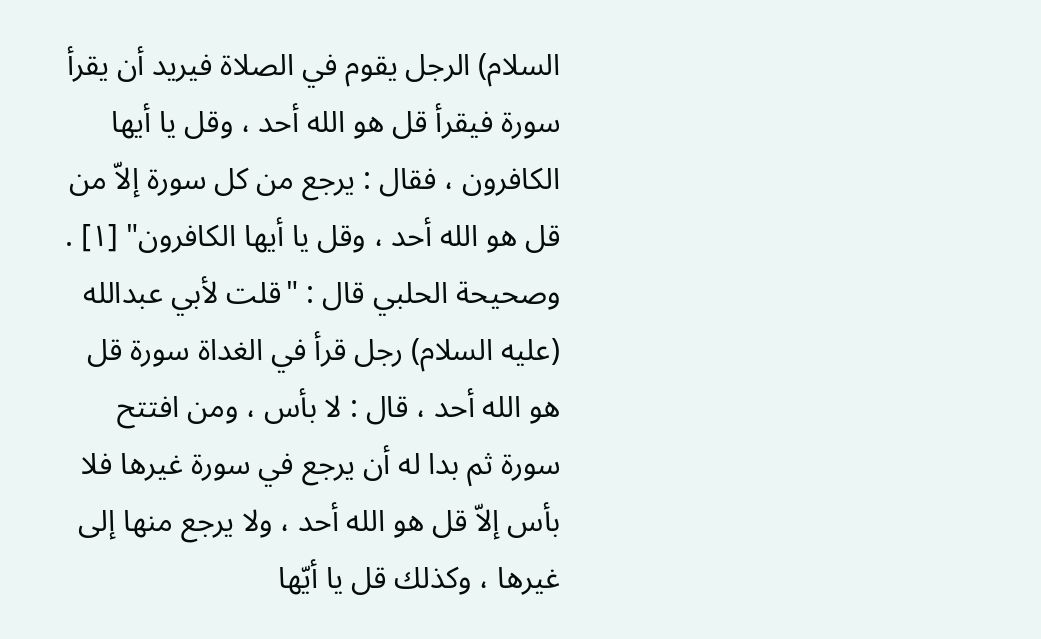السلام) الرجل يقوم في الصلاة فيريد أن يقرأ سورة فيقرأ قل هو الله أحد ، وقل يا أيها الكافرون ، فقال : يرجع من كل سورة إلاّ من قل هو الله أحد ، وقل يا أيها الكافرون" [١] .
وصحيحة الحلبي قال : "قلت لأبي عبدالله (عليه السلام) رجل قرأ في الغداة سورة قل هو الله أحد ، قال : لا بأس ، ومن افتتح سورة ثم بدا له أن يرجع في سورة غيرها فلا بأس إلاّ قل هو الله أحد ، ولا يرجع منها إلى غيرها ، وكذلك قل يا أيّها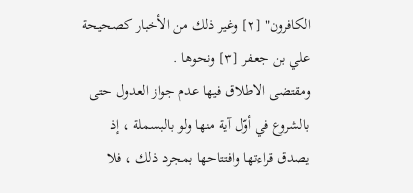الكافرون" [٢] وغير ذلك من الأخبار كصحيحة علي بن جعـفر [٣] ونحوها .
ومقتضى الاطلاق فيها عدم جواز العدول حتى بالشروع في أوّل آية منها ولو بالبسملة ، إذ يصدق قراءتها وافتتاحها بمجرد ذلك ، فلا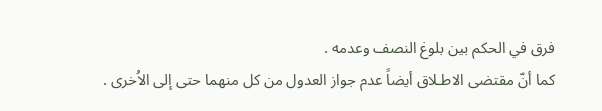فرق في الحكم بين بلوغ النصف وعدمه .
كما أنّ مقتضى الاطـلاق أيضاً عدم جواز العدول من كل منهما حتى إلى الاُخرى .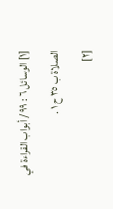[١] الوسائل ٦ : ٩٩ / أبواب القراءة في الصلاة ب ٣٥ ح ١ .
[٢]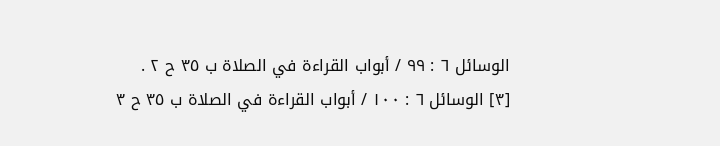الوسائل ٦ : ٩٩ / أبواب القراءة في الصلاة ب ٣٥ ح ٢ .
[٣] الوسائل ٦ : ١٠٠ / أبواب القراءة في الصلاة ب ٣٥ ح ٣